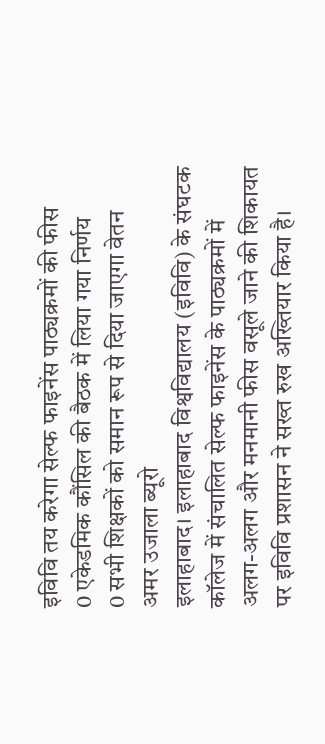इविवि तय करेगा सेल्फ फाइनेंस पाठ्यक्रमों की फीस
0 एकेडमिक कौंसिल की बैठक में लिया गया निर्णय
0 सभी शिक्षकों को समान रूप से दिया जाएगा वेतन
अमर उजाला ब्यूरो
इलाहाबाद। इलाहाबाद विश्वविद्यालय (इविवि) के संघटक कॉलेज में संचालित सेल्फ फाइनेंस के पाठ्यक्रमों में अलग-अलग और मनमानी फीस वसूले जाने की शिकायत पर इविवि प्रशासन ने सख्त रुख अख्तियार किया है।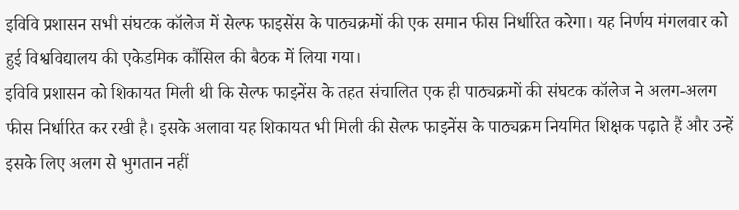इविवि प्रशासन सभी संघटक कॉलेज में सेल्फ फाइसेंस के पाठ्यक्रमों की एक समान फीस निर्धारित करेगा। यह निर्णय मंगलवार को हुई विश्वविद्यालय की एकेडमिक कौंसिल की बैठक में लिया गया।
इविवि प्रशासन को शिकायत मिली थी कि सेल्फ फाइनेंस के तहत संचालित एक ही पाठ्यक्रमों की संघटक कॉलेज ने अलग-अलग फीस निर्धारित कर रखी है। इसके अलावा यह शिकायत भी मिली की सेल्फ फाइनेंस के पाठ्यक्रम नियमित शिक्षक पढ़ाते हैं और उन्हें इसके लिए अलग से भुगतान नहीं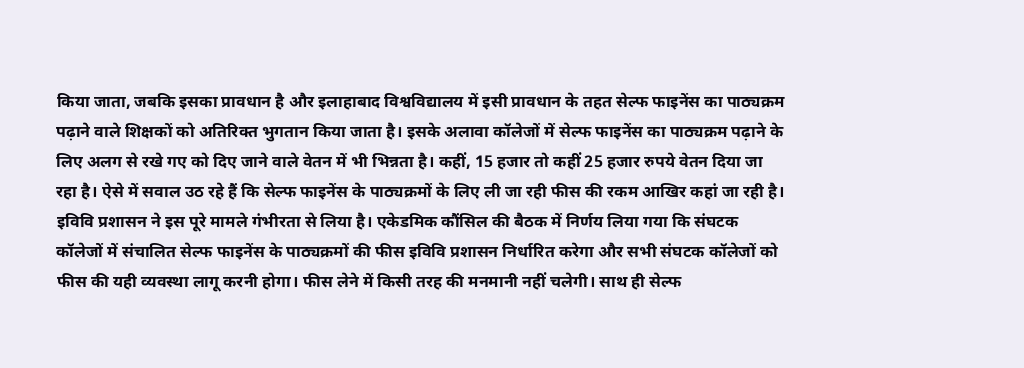किया जाता, जबकि इसका प्रावधान है और इलाहाबाद विश्वविद्यालय में इसी प्रावधान के तहत सेल्फ फाइनेंस का पाठ्यक्रम पढ़ाने वाले शिक्षकों को अतिरिक्त भुगतान किया जाता है। इसके अलावा कॉलेजों में सेल्फ फाइनेंस का पाठ्यक्रम पढ़ाने के लिए अलग से रखे गए को दिए जाने वाले वेतन में भी भिन्नता है। कहीं, 15 हजार तो कहीं 25 हजार रुपये वेतन दिया जा रहा है। ऐसे में सवाल उठ रहे हैं कि सेल्फ फाइनेंस के पाठ्यक्रमों के लिए ली जा रही फीस की रकम आखिर कहां जा रही है।
इविवि प्रशासन ने इस पूरे मामले गंभीरता से लिया है। एकेडमिक कौंसिल की बैठक में निर्णय लिया गया कि संघटक कॉलेजों में संचालित सेल्फ फाइनेंस के पाठ्यक्रमों की फीस इविवि प्रशासन निर्धारित करेगा और सभी संघटक कॉलेजों को फीस की यही व्यवस्था लागू करनी होगा। फीस लेने में किसी तरह की मनमानी नहीं चलेगी। साथ ही सेल्फ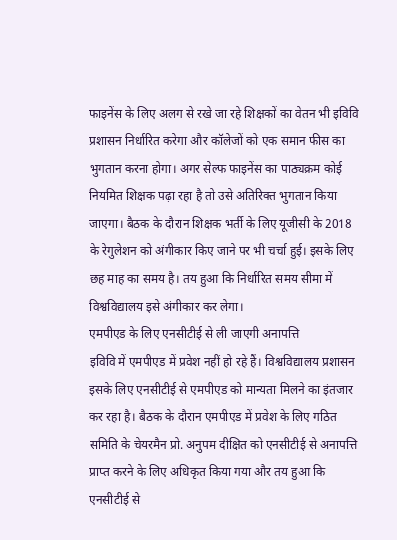फाइनेंस के लिए अलग से रखे जा रहे शिक्षकों का वेतन भी इविवि प्रशासन निर्धारित करेगा और कॉलेजों को एक समान फीस का भुगतान करना होगा। अगर सेल्फ फाइनेंस का पाठ्यक्रम कोई नियमित शिक्षक पढ़ा रहा है तो उसे अतिरिक्त भुगतान किया जाएगा। बैठक के दौरान शिक्षक भर्ती के लिए यूजीसी के 2018 के रेगुलेशन को अंगीकार किए जाने पर भी चर्चा हुई। इसके लिए छह माह का समय है। तय हुआ कि निर्धारित समय सीमा में विश्वविद्यालय इसे अंगीकार कर लेगा।
एमपीएड के लिए एनसीटीई से ली जाएगी अनापत्ति
इविवि में एमपीएड में प्रवेश नहीं हो रहे हैं। विश्वविद्यालय प्रशासन इसके लिए एनसीटीई से एमपीएड को मान्यता मिलने का इंतजार कर रहा है। बैठक के दौरान एमपीएड में प्रवेश के लिए गठित समिति के चेयरमैन प्रो. अनुपम दीक्षित को एनसीटीई से अनापत्ति प्राप्त करने के लिए अधिकृत किया गया और तय हुआ कि एनसीटीई से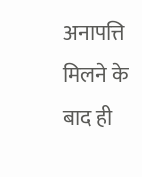अनापत्ति मिलने के बाद ही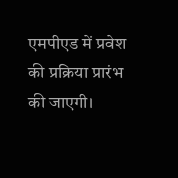एमपीएड में प्रवेश की प्रक्रिया प्रारंभ की जाएगी।